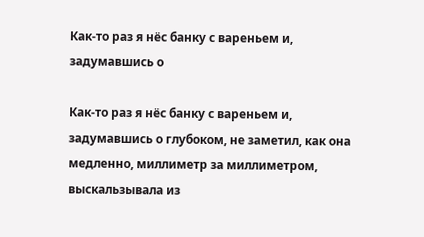Как-то раз я нёс банку с вареньем и, задумавшись о

Как-то раз я нёс банку с вареньем и, задумавшись о глубоком, не заметил, как она медленно, миллиметр за миллиметром, выскальзывала из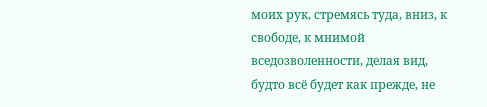моих рук, стремясь туда, вниз, к свободе, к мнимой вседозволенности, делая вид, будто всё будет как прежде, не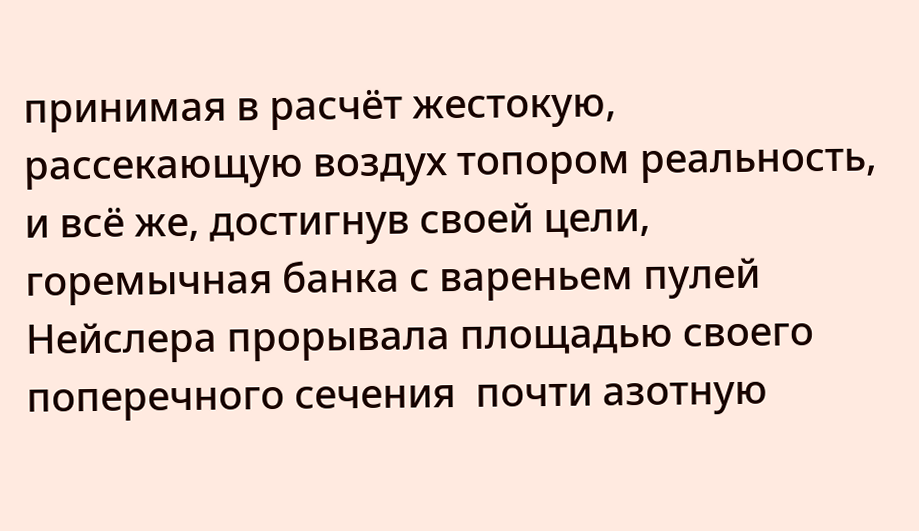принимая в расчёт жестокую, рассекающую воздух топором реальность, и всё же, достигнув своей цели, горемычная банка с вареньем пулей Нейслера прорывала площадью своего поперечного сечения  почти азотную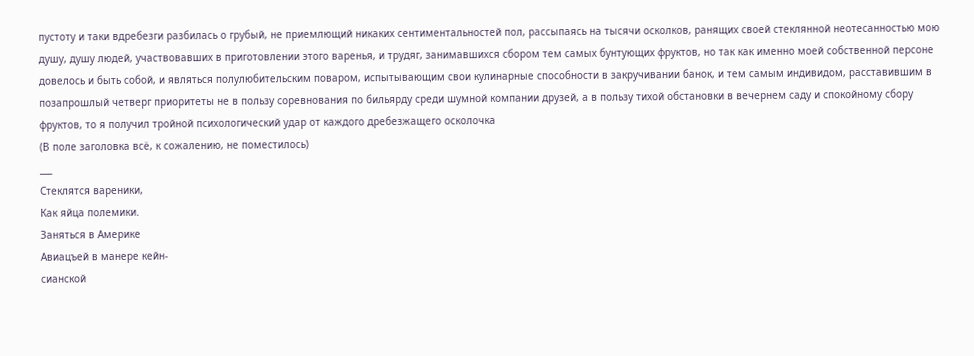пустоту и таки вдребезги разбилась о грубый, не приемлющий никаких сентиментальностей пол, рассыпаясь на тысячи осколков, ранящих своей стеклянной неотесанностью мою душу, душу людей, участвовавших в приготовлении этого варенья, и трудяг, занимавшихся сбором тем самых бунтующих фруктов, но так как именно моей собственной персоне довелось и быть собой, и являться полулюбительским поваром, испытывающим свои кулинарные способности в закручивании банок, и тем самым индивидом, расставившим в позапрошлый четверг приоритеты не в пользу соревнования по бильярду среди шумной компании друзей, а в пользу тихой обстановки в вечернем саду и спокойному сбору фруктов, то я получил тройной психологический удар от каждого дребезжащего осколочка
(В поле заголовка всё, к сожалению, не поместилось)
___
Стеклятся вареники,
Как яйца полемики.
Заняться в Америке
Авиацъей в манере кейн-
сианской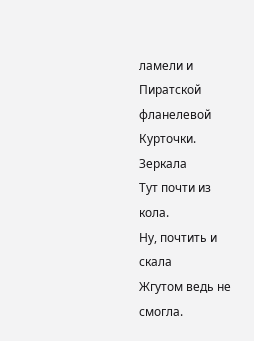ламели и
Пиратской фланелевой
Курточки. Зеркала
Тут почти из кола.
Ну, почтить и скала
Жгутом ведь не смогла.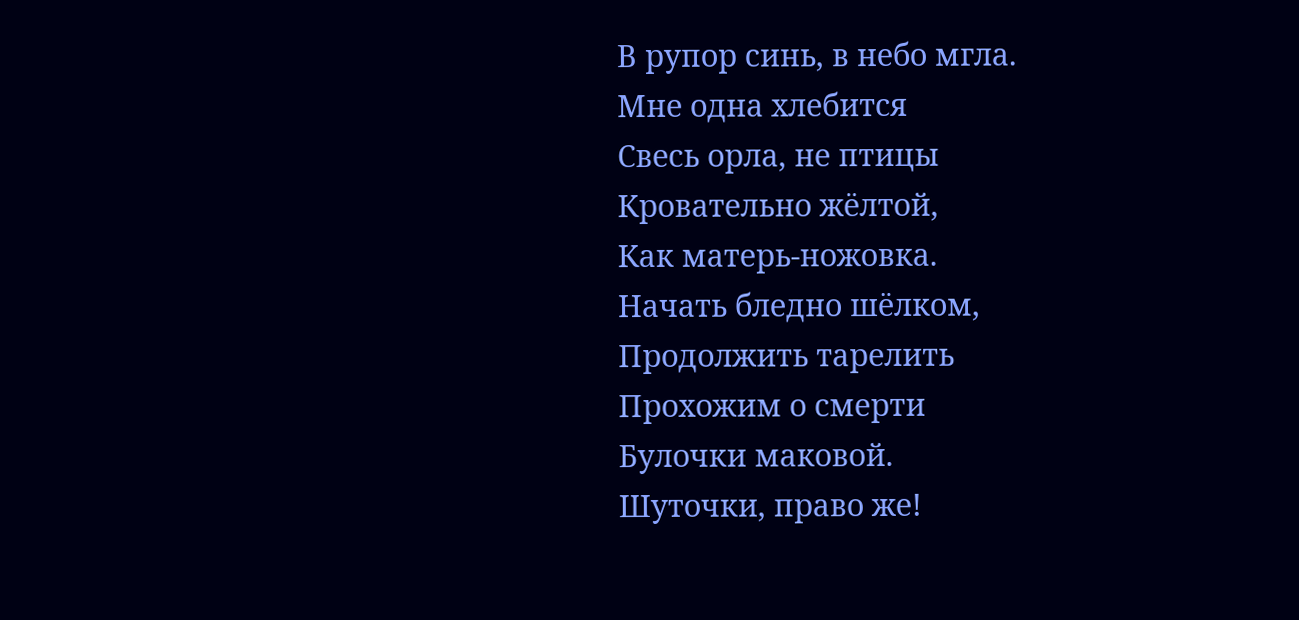В рупор синь, в небо мгла.
Мне одна хлебится
Свесь орла, не птицы
Кровательно жёлтой,
Как матерь-ножовка.
Начать бледно шёлком,
Продолжить тарелить
Прохожим о смерти
Булочки маковой.
Шуточки, право же!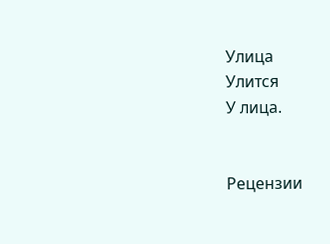Улица
Улится
У лица.


Рецензии